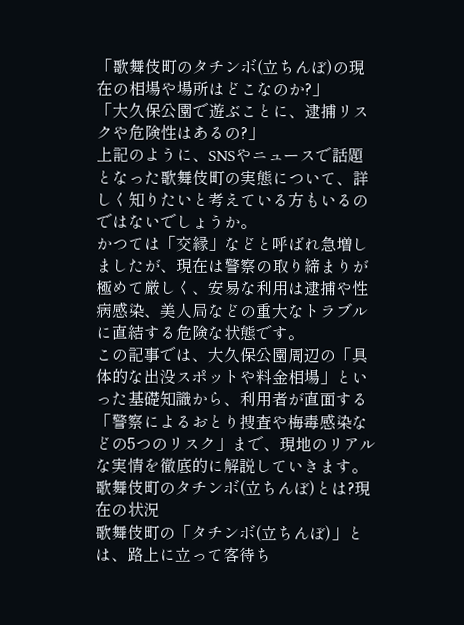「歌舞伎町のタチンボ(立ちんぼ)の現在の相場や場所はどこなのか?」
「大久保公園で遊ぶことに、逮捕リスクや危険性はあるの?」
上記のように、SNSやニュースで話題となった歌舞伎町の実態について、詳しく知りたいと考えている方もいるのではないでしょうか。
かつては「交縁」などと呼ばれ急増しましたが、現在は警察の取り締まりが極めて厳しく、安易な利用は逮捕や性病感染、美人局などの重大なトラブルに直結する危険な状態です。
この記事では、大久保公園周辺の「具体的な出没スポットや料金相場」といった基礎知識から、利用者が直面する「警察によるおとり捜査や梅毒感染などの5つのリスク」まで、現地のリアルな実情を徹底的に解説していきます。
歌舞伎町のタチンボ(立ちんぼ)とは?現在の状況
歌舞伎町の「タチンボ(立ちんぼ)」とは、路上に立って客待ち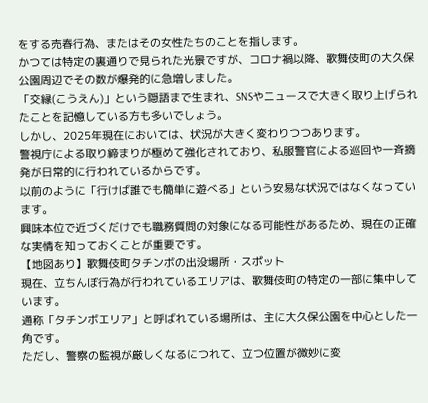をする売春行為、またはその女性たちのことを指します。
かつては特定の裏通りで見られた光景ですが、コロナ禍以降、歌舞伎町の大久保公園周辺でその数が爆発的に急増しました。
「交縁(こうえん)」という隠語まで生まれ、SNSやニュースで大きく取り上げられたことを記憶している方も多いでしょう。
しかし、2025年現在においては、状況が大きく変わりつつあります。
警視庁による取り締まりが極めて強化されており、私服警官による巡回や一斉摘発が日常的に行われているからです。
以前のように「行けば誰でも簡単に遊べる」という安易な状況ではなくなっています。
興味本位で近づくだけでも職務質問の対象になる可能性があるため、現在の正確な実情を知っておくことが重要です。
【地図あり】歌舞伎町タチンボの出没場所・スポット
現在、立ちんぼ行為が行われているエリアは、歌舞伎町の特定の一部に集中しています。
通称「タチンボエリア」と呼ばれている場所は、主に大久保公園を中心とした一角です。
ただし、警察の監視が厳しくなるにつれて、立つ位置が微妙に変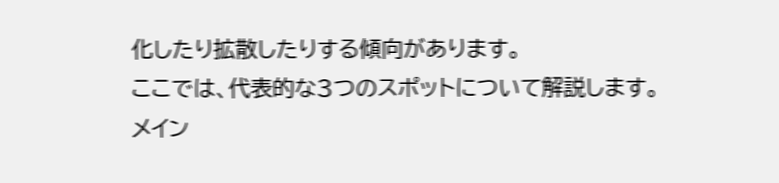化したり拡散したりする傾向があります。
ここでは、代表的な3つのスポットについて解説します。
メイン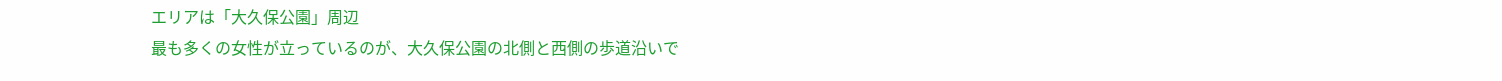エリアは「大久保公園」周辺
最も多くの女性が立っているのが、大久保公園の北側と西側の歩道沿いで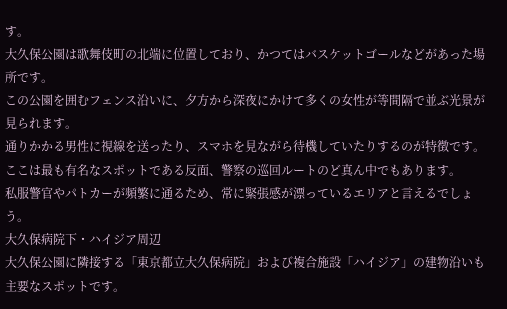す。
大久保公園は歌舞伎町の北端に位置しており、かつてはバスケットゴールなどがあった場所です。
この公園を囲むフェンス沿いに、夕方から深夜にかけて多くの女性が等間隔で並ぶ光景が見られます。
通りかかる男性に視線を送ったり、スマホを見ながら待機していたりするのが特徴です。
ここは最も有名なスポットである反面、警察の巡回ルートのど真ん中でもあります。
私服警官やパトカーが頻繁に通るため、常に緊張感が漂っているエリアと言えるでしょう。
大久保病院下・ハイジア周辺
大久保公園に隣接する「東京都立大久保病院」および複合施設「ハイジア」の建物沿いも主要なスポットです。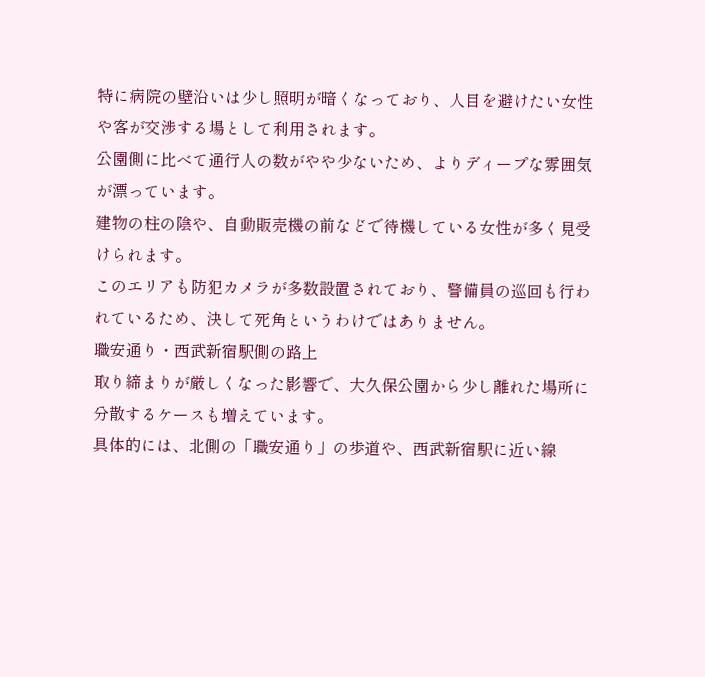特に病院の壁沿いは少し照明が暗くなっており、人目を避けたい女性や客が交渉する場として利用されます。
公園側に比べて通行人の数がやや少ないため、よりディープな雰囲気が漂っています。
建物の柱の陰や、自動販売機の前などで待機している女性が多く見受けられます。
このエリアも防犯カメラが多数設置されており、警備員の巡回も行われているため、決して死角というわけではありません。
職安通り・西武新宿駅側の路上
取り締まりが厳しくなった影響で、大久保公園から少し離れた場所に分散するケースも増えています。
具体的には、北側の「職安通り」の歩道や、西武新宿駅に近い線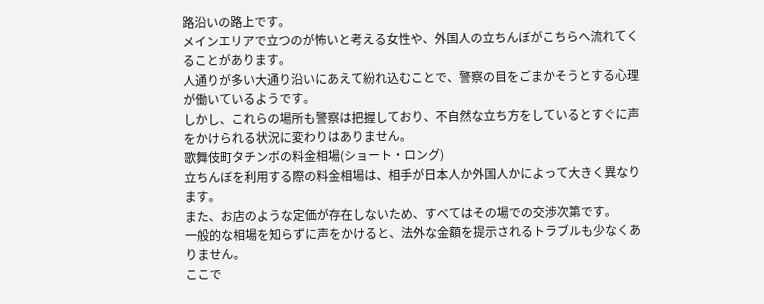路沿いの路上です。
メインエリアで立つのが怖いと考える女性や、外国人の立ちんぼがこちらへ流れてくることがあります。
人通りが多い大通り沿いにあえて紛れ込むことで、警察の目をごまかそうとする心理が働いているようです。
しかし、これらの場所も警察は把握しており、不自然な立ち方をしているとすぐに声をかけられる状況に変わりはありません。
歌舞伎町タチンボの料金相場(ショート・ロング)
立ちんぼを利用する際の料金相場は、相手が日本人か外国人かによって大きく異なります。
また、お店のような定価が存在しないため、すべてはその場での交渉次第です。
一般的な相場を知らずに声をかけると、法外な金額を提示されるトラブルも少なくありません。
ここで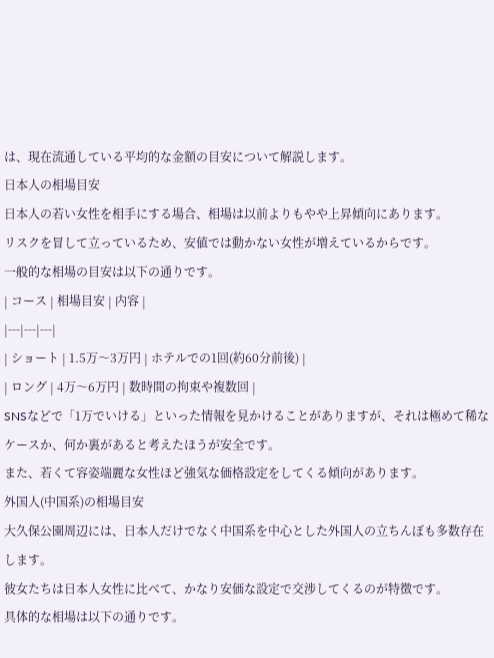は、現在流通している平均的な金額の目安について解説します。
日本人の相場目安
日本人の若い女性を相手にする場合、相場は以前よりもやや上昇傾向にあります。
リスクを冒して立っているため、安値では動かない女性が増えているからです。
一般的な相場の目安は以下の通りです。
| コース | 相場目安 | 内容 |
|---|---|---|
| ショート | 1.5万〜3万円 | ホテルでの1回(約60分前後) |
| ロング | 4万〜6万円 | 数時間の拘束や複数回 |
SNSなどで「1万でいける」といった情報を見かけることがありますが、それは極めて稀なケースか、何か裏があると考えたほうが安全です。
また、若くて容姿端麗な女性ほど強気な価格設定をしてくる傾向があります。
外国人(中国系)の相場目安
大久保公園周辺には、日本人だけでなく中国系を中心とした外国人の立ちんぼも多数存在します。
彼女たちは日本人女性に比べて、かなり安価な設定で交渉してくるのが特徴です。
具体的な相場は以下の通りです。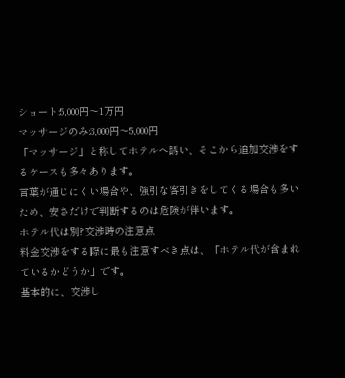ショート:5,000円〜1万円
マッサージのみ:3,000円〜5,000円
「マッサージ」と称してホテルへ誘い、そこから追加交渉をするケースも多々あります。
言葉が通じにくい場合や、強引な客引きをしてくる場合も多いため、安さだけで判断するのは危険が伴います。
ホテル代は別?交渉時の注意点
料金交渉をする際に最も注意すべき点は、「ホテル代が含まれているかどうか」です。
基本的に、交渉し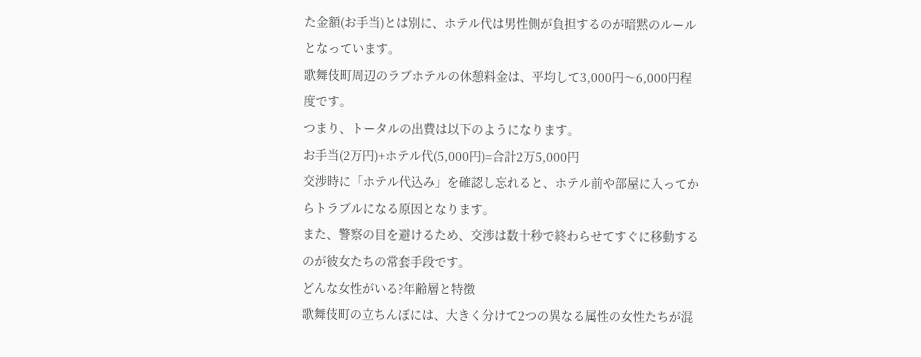た金額(お手当)とは別に、ホテル代は男性側が負担するのが暗黙のルールとなっています。
歌舞伎町周辺のラブホテルの休憩料金は、平均して3,000円〜6,000円程度です。
つまり、トータルの出費は以下のようになります。
お手当(2万円)+ホテル代(5,000円)=合計2万5,000円
交渉時に「ホテル代込み」を確認し忘れると、ホテル前や部屋に入ってからトラブルになる原因となります。
また、警察の目を避けるため、交渉は数十秒で終わらせてすぐに移動するのが彼女たちの常套手段です。
どんな女性がいる?年齢層と特徴
歌舞伎町の立ちんぼには、大きく分けて2つの異なる属性の女性たちが混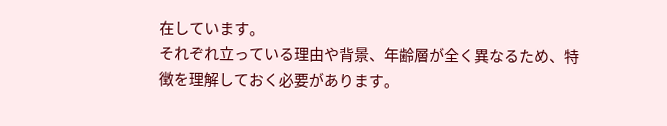在しています。
それぞれ立っている理由や背景、年齢層が全く異なるため、特徴を理解しておく必要があります。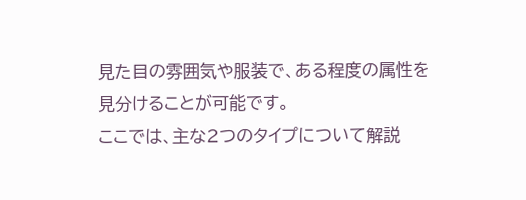見た目の雰囲気や服装で、ある程度の属性を見分けることが可能です。
ここでは、主な2つのタイプについて解説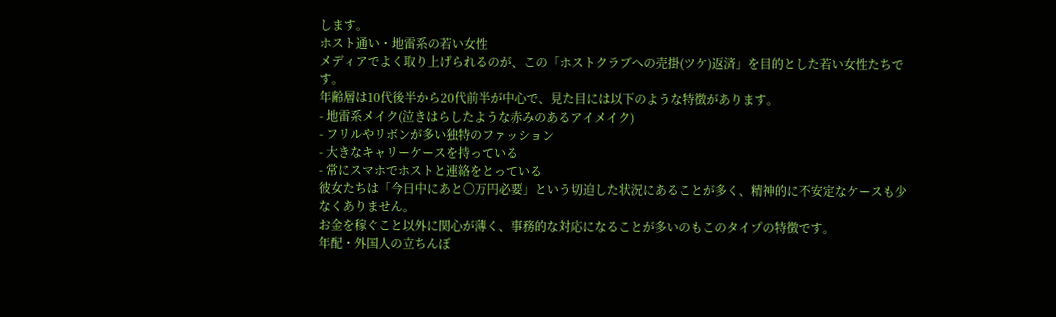します。
ホスト通い・地雷系の若い女性
メディアでよく取り上げられるのが、この「ホストクラブへの売掛(ツケ)返済」を目的とした若い女性たちです。
年齢層は10代後半から20代前半が中心で、見た目には以下のような特徴があります。
- 地雷系メイク(泣きはらしたような赤みのあるアイメイク)
- フリルやリボンが多い独特のファッション
- 大きなキャリーケースを持っている
- 常にスマホでホストと連絡をとっている
彼女たちは「今日中にあと〇万円必要」という切迫した状況にあることが多く、精神的に不安定なケースも少なくありません。
お金を稼ぐこと以外に関心が薄く、事務的な対応になることが多いのもこのタイプの特徴です。
年配・外国人の立ちんぼ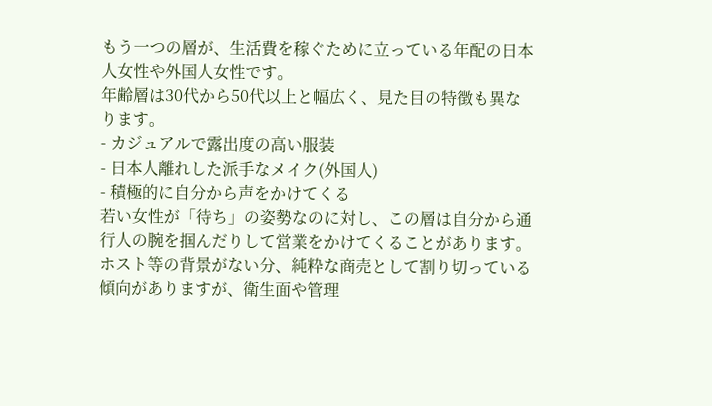もう一つの層が、生活費を稼ぐために立っている年配の日本人女性や外国人女性です。
年齢層は30代から50代以上と幅広く、見た目の特徴も異なります。
- カジュアルで露出度の高い服装
- 日本人離れした派手なメイク(外国人)
- 積極的に自分から声をかけてくる
若い女性が「待ち」の姿勢なのに対し、この層は自分から通行人の腕を掴んだりして営業をかけてくることがあります。
ホスト等の背景がない分、純粋な商売として割り切っている傾向がありますが、衛生面や管理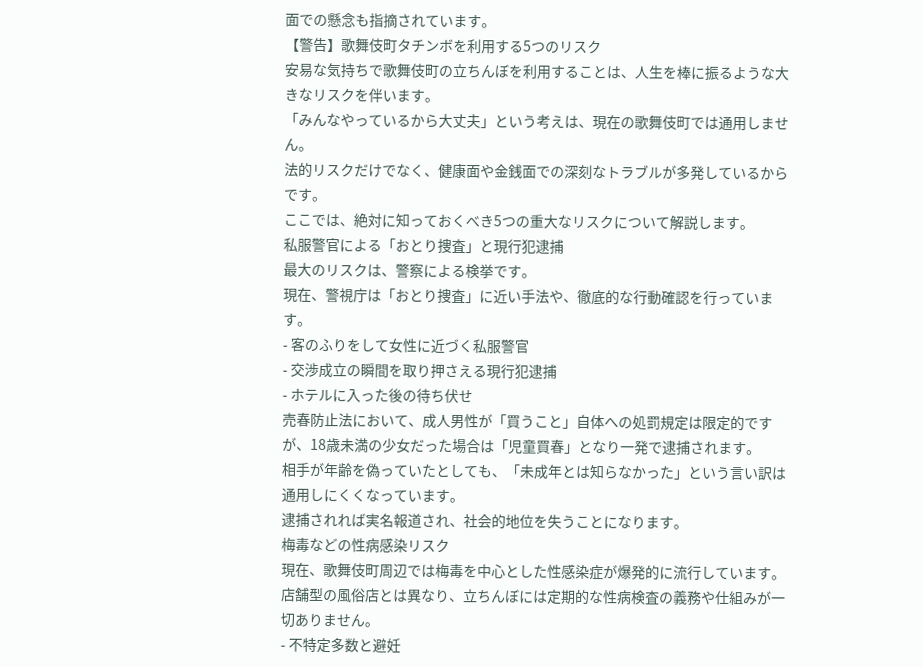面での懸念も指摘されています。
【警告】歌舞伎町タチンボを利用する5つのリスク
安易な気持ちで歌舞伎町の立ちんぼを利用することは、人生を棒に振るような大きなリスクを伴います。
「みんなやっているから大丈夫」という考えは、現在の歌舞伎町では通用しません。
法的リスクだけでなく、健康面や金銭面での深刻なトラブルが多発しているからです。
ここでは、絶対に知っておくべき5つの重大なリスクについて解説します。
私服警官による「おとり捜査」と現行犯逮捕
最大のリスクは、警察による検挙です。
現在、警視庁は「おとり捜査」に近い手法や、徹底的な行動確認を行っています。
- 客のふりをして女性に近づく私服警官
- 交渉成立の瞬間を取り押さえる現行犯逮捕
- ホテルに入った後の待ち伏せ
売春防止法において、成人男性が「買うこと」自体への処罰規定は限定的ですが、18歳未満の少女だった場合は「児童買春」となり一発で逮捕されます。
相手が年齢を偽っていたとしても、「未成年とは知らなかった」という言い訳は通用しにくくなっています。
逮捕されれば実名報道され、社会的地位を失うことになります。
梅毒などの性病感染リスク
現在、歌舞伎町周辺では梅毒を中心とした性感染症が爆発的に流行しています。
店舗型の風俗店とは異なり、立ちんぼには定期的な性病検査の義務や仕組みが一切ありません。
- 不特定多数と避妊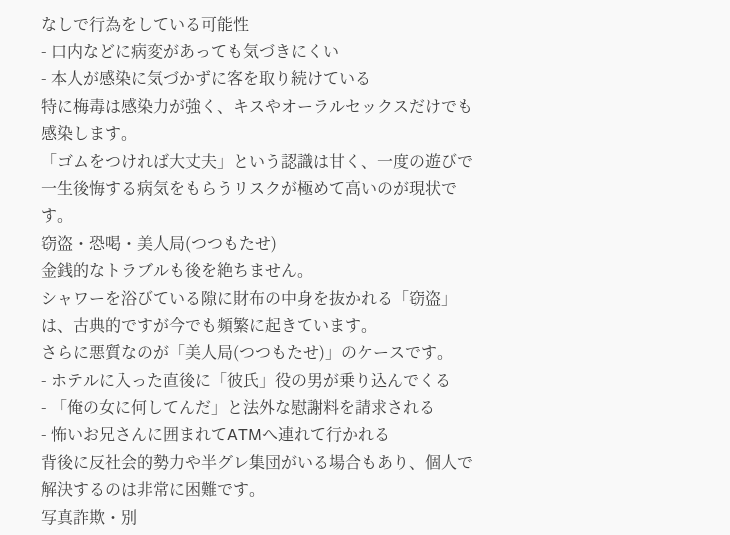なしで行為をしている可能性
- 口内などに病変があっても気づきにくい
- 本人が感染に気づかずに客を取り続けている
特に梅毒は感染力が強く、キスやオーラルセックスだけでも感染します。
「ゴムをつければ大丈夫」という認識は甘く、一度の遊びで一生後悔する病気をもらうリスクが極めて高いのが現状です。
窃盗・恐喝・美人局(つつもたせ)
金銭的なトラブルも後を絶ちません。
シャワーを浴びている隙に財布の中身を抜かれる「窃盗」は、古典的ですが今でも頻繁に起きています。
さらに悪質なのが「美人局(つつもたせ)」のケースです。
- ホテルに入った直後に「彼氏」役の男が乗り込んでくる
- 「俺の女に何してんだ」と法外な慰謝料を請求される
- 怖いお兄さんに囲まれてATMへ連れて行かれる
背後に反社会的勢力や半グレ集団がいる場合もあり、個人で解決するのは非常に困難です。
写真詐欺・別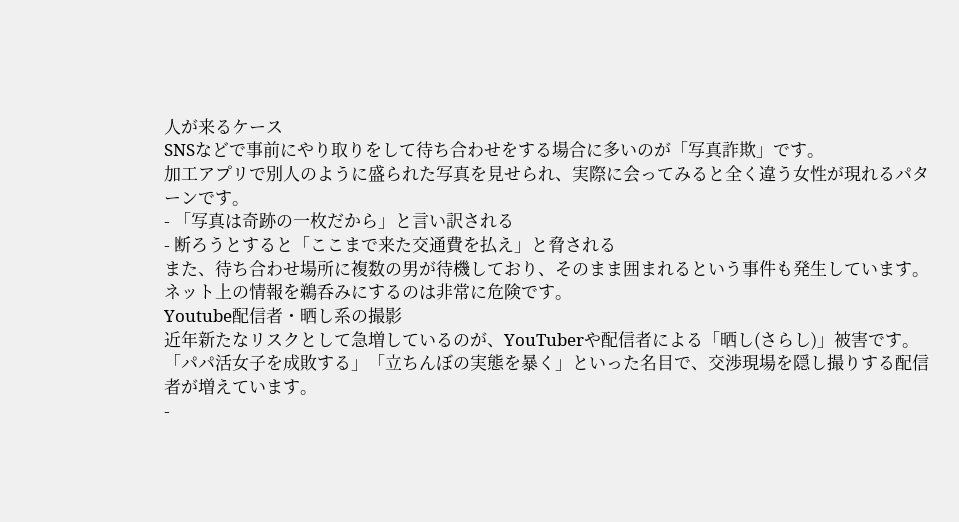人が来るケース
SNSなどで事前にやり取りをして待ち合わせをする場合に多いのが「写真詐欺」です。
加工アプリで別人のように盛られた写真を見せられ、実際に会ってみると全く違う女性が現れるパターンです。
- 「写真は奇跡の一枚だから」と言い訳される
- 断ろうとすると「ここまで来た交通費を払え」と脅される
また、待ち合わせ場所に複数の男が待機しており、そのまま囲まれるという事件も発生しています。
ネット上の情報を鵜呑みにするのは非常に危険です。
Youtube配信者・晒し系の撮影
近年新たなリスクとして急増しているのが、YouTuberや配信者による「晒し(さらし)」被害です。
「パパ活女子を成敗する」「立ちんぼの実態を暴く」といった名目で、交渉現場を隠し撮りする配信者が増えています。
-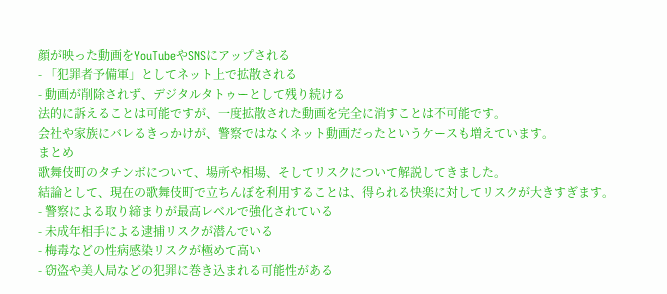顔が映った動画をYouTubeやSNSにアップされる
- 「犯罪者予備軍」としてネット上で拡散される
- 動画が削除されず、デジタルタトゥーとして残り続ける
法的に訴えることは可能ですが、一度拡散された動画を完全に消すことは不可能です。
会社や家族にバレるきっかけが、警察ではなくネット動画だったというケースも増えています。
まとめ
歌舞伎町のタチンボについて、場所や相場、そしてリスクについて解説してきました。
結論として、現在の歌舞伎町で立ちんぼを利用することは、得られる快楽に対してリスクが大きすぎます。
- 警察による取り締まりが最高レベルで強化されている
- 未成年相手による逮捕リスクが潜んでいる
- 梅毒などの性病感染リスクが極めて高い
- 窃盗や美人局などの犯罪に巻き込まれる可能性がある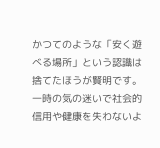かつてのような「安く遊べる場所」という認識は捨てたほうが賢明です。
一時の気の迷いで社会的信用や健康を失わないよ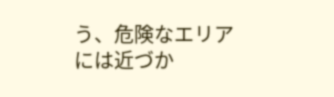う、危険なエリアには近づか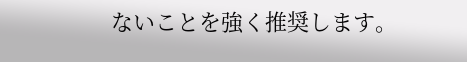ないことを強く推奨します。